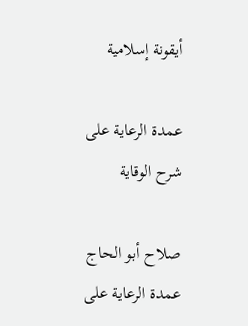أيقونة إسلامية

عمدة الرعاية على شرح الوقاية

صلاح أبو الحاج
عمدة الرعاية على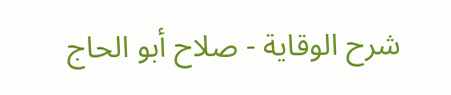شرح الوقاية - صلاح أبو الحاج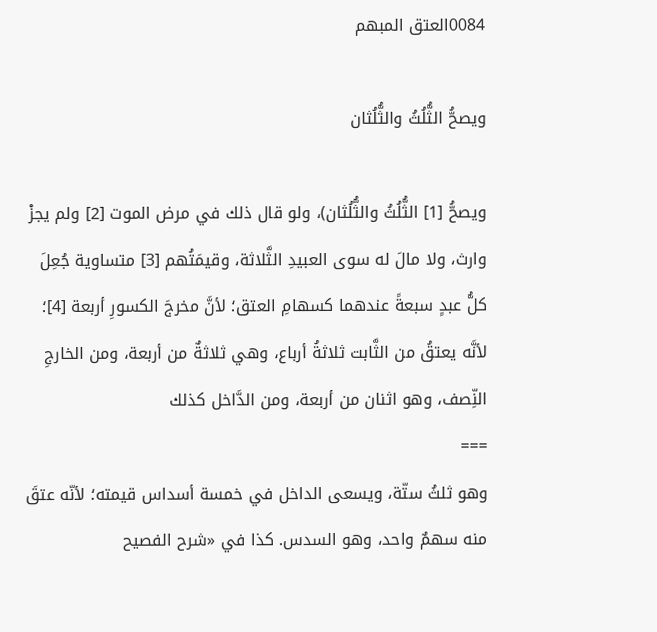0084العتق المبهم

ويصحُّ الثُّلُثُ والثُّلُثان

ويصحُّ [1] الثُّلُثُ والثُّلُثان)، ولو قال ذلك في مرض الموت [2] ولم يجزْ وارث، ولا مالَ له سوى العبيدِ الثَّلاثة، وقيمَتُهم [3] متساوية جُعِلَ كلُّ عبدٍ سبعةً عندهما كسهامِ العتق؛ لأنَّ مخرجَ الكسورِ أربعة [4]؛ لأنَّه يعتقُ من الثَّابت ثلاثةُ أرباع، وهي ثلاثةٌ من أربعة، ومن الخارجِ النِّصف، وهو اثنان من أربعة، ومن الدَّاخل كذلك
===
وهو ثلثُ ستّة، ويسعى الداخل في خمسة أسداس قيمته؛ لأنّه عتقَ منه سهمٌ واحد، وهو السدس. كذا في «شرح الفصيح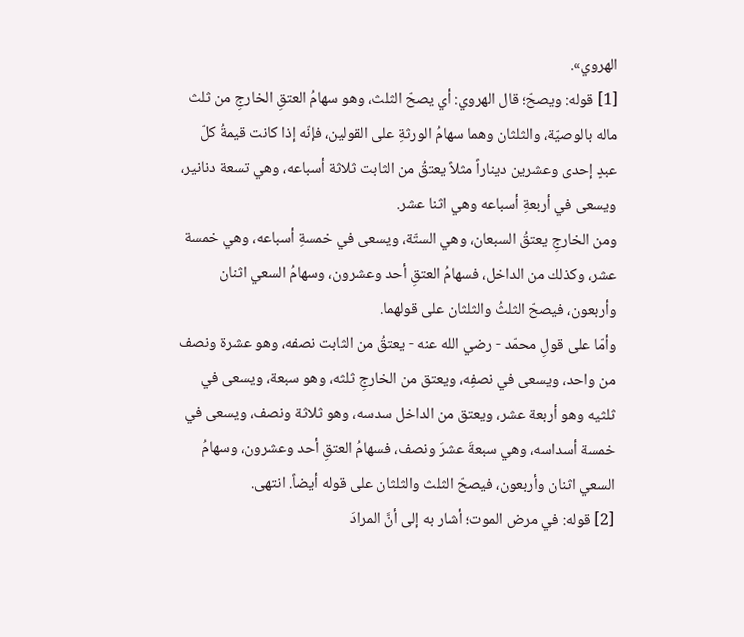الهروي».
[1] قوله: ويصحّ؛ قال الهروي: أي يصحّ الثلث، وهو سهامُ العتقِ الخارجِ من ثلث ماله بالوصيّة، والثلثان وهما سهامُ الورثةِ على القولين، فإنّه إذا كانت قيمةُ كلّ عبدٍ إحدى وعشرين ديناراً مثلاً يعتقُ من الثابت ثلاثة أسباعه، وهي تسعة دنانير، ويسعى في أربعةِ أسباعه وهي اثنا عشر.
ومن الخارجِ يعتقُ السبعان، وهي الستّة، ويسعى في خمسةِ أسباعه، وهي خمسة عشر، وكذلك من الداخل، فسهامُ العتقِ أحد وعشرون، وسهامُ السعي اثنان وأربعون، فيصحّ الثلثُ والثلثان على قولهما.
وأمّا على قولِ محمّد - رضي الله عنه - يعتقُ من الثابت نصفه، وهو عشرة ونصف من واحد، ويسعى في نصفِه، ويعتق من الخارجِ ثلثه، وهو سبعة، ويسعى في ثلثيه وهو أربعة عشر، ويعتق من الداخل سدسه، وهو ثلاثة ونصف، ويسعى في خمسة أسداسه، وهي سبعةَ عشرَ ونصف، فسهامُ العتقِ أحد وعشرون، وسهامُ السعي اثنان وأربعون، فيصحّ الثلث والثلثان على قوله أيضاً. انتهى.
[2] قوله: في مرض الموت؛ أشار به إلى أنَّ المرادَ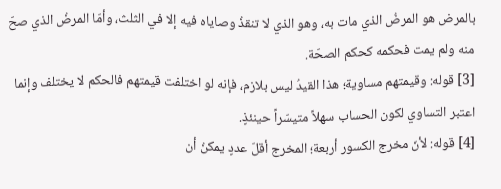بالمرض هو المرضُ الذي مات به، وهو الذي لا تنقذُ وصاياه فيه إلا في الثلث، وأمّا المرضُ الذي صحّ منه ولم يمت فحكمه كحكم الصحّة.
[3] قوله: وقيمتهم مساوية؛ هذا القيدُ ليس بلازم، فإنه لو اختلفت قيمتهم فالحكم لا يختلف وإنما اعتبر التساوي لكون الحساب سهلاً متيسّراً حينئذٍ.
[4] قوله: لأنّ مخرج الكسور أربعة؛ المخرج أقلّ عددٍ يمكنُ أن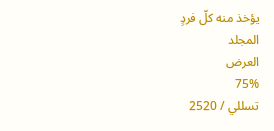يؤخذ منه كلّ فردٍ
المجلد
العرض
75%
تسللي / 2520